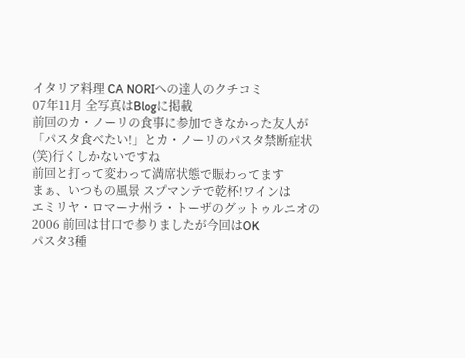イタリア料理 CA NORIへの達人のクチコミ
07年11月 全写真はBlogに掲載
前回のカ・ノーリの食事に参加できなかった友人が
「パスタ食べたい!」とカ・ノーリのパスタ禁断症状
(笑)行くしかないですね
前回と打って変わって満席状態で賑わってます
まぁ、いつもの風景 スプマンテで乾杯!ワインは
エミリヤ・ロマーナ州ラ・トーザのグットゥルニオの
2006 前回は甘口で参りましたが今回はOK
パスタ3種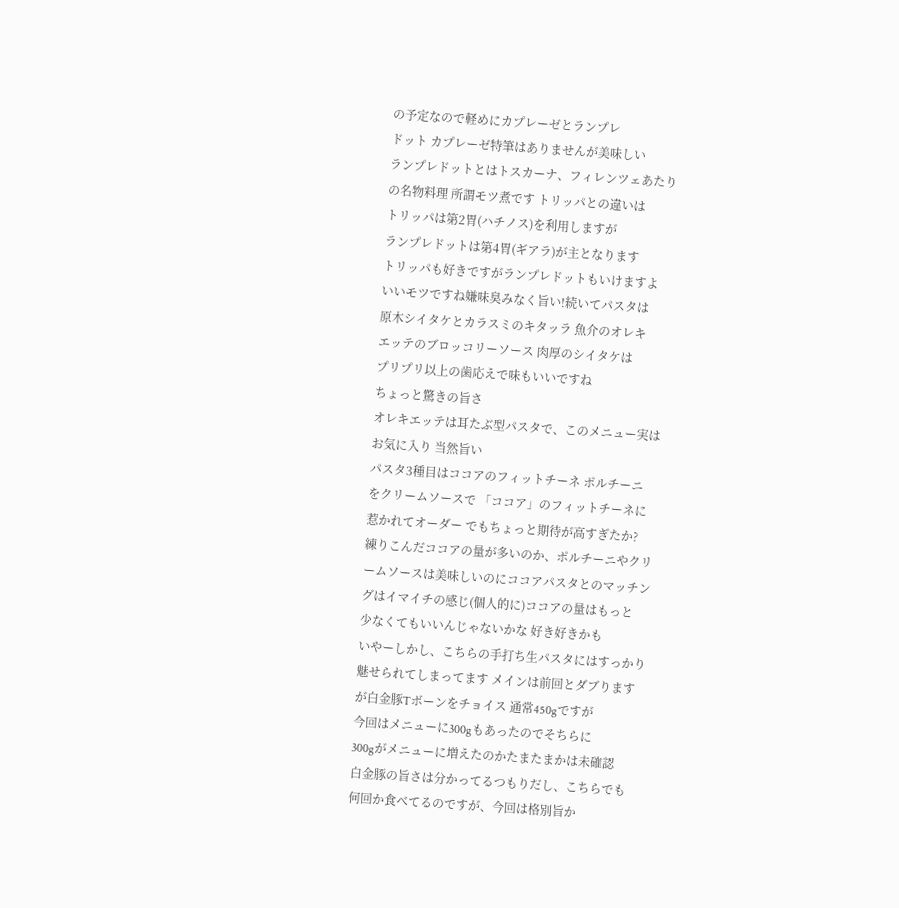の予定なので軽めにカプレーゼとランプレ
ドット カプレーゼ特筆はありませんが美味しい
ランプレドットとはトスカーナ、フィレンツェあたり
の名物料理 所謂モツ煮です トリッパとの違いは
トリッパは第2胃(ハチノス)を利用しますが
ランプレドットは第4胃(ギアラ)が主となります
トリッパも好きですがランプレドットもいけますよ
いいモツですね嫌味臭みなく旨い!続いてパスタは
原木シイタケとカラスミのキタッラ 魚介のオレキ
エッテのブロッコリーソース 肉厚のシイタケは
プリプリ以上の歯応えで味もいいですね
ちょっと驚きの旨さ
オレキエッテは耳たぶ型パスタで、このメニュー実は
お気に入り 当然旨い
パスタ3種目はココアのフィットチーネ ポルチーニ
をクリームソースで 「ココア」のフィットチーネに
惹かれてオーダー でもちょっと期待が高すぎたか?
練りこんだココアの量が多いのか、ポルチーニやクリ
ームソースは美味しいのにココアパスタとのマッチン
グはイマイチの感じ(個人的に)ココアの量はもっと
少なくてもいいんじゃないかな 好き好きかも
いやーしかし、こちらの手打ち生パスタにはすっかり
魅せられてしまってます メインは前回とダブります
が白金豚Tボーンをチョイス 通常450gですが
今回はメニューに300gもあったのでそちらに
300gがメニューに増えたのかたまたまかは未確認
白金豚の旨さは分かってるつもりだし、こちらでも
何回か食べてるのですが、今回は格別旨か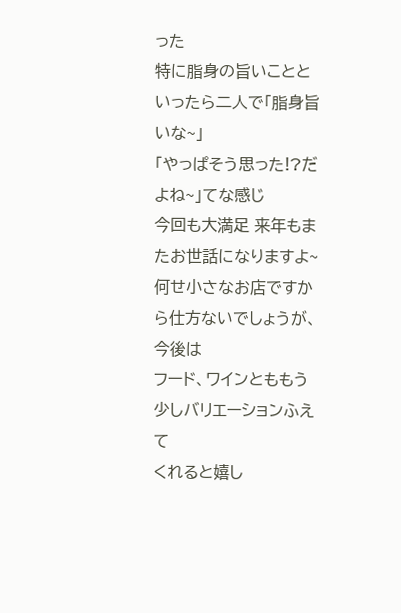った
特に脂身の旨いことといったら二人で「脂身旨いな~」
「やっぱそう思った!?だよね~」てな感じ
今回も大満足 来年もまたお世話になりますよ~
何せ小さなお店ですから仕方ないでしょうが、今後は
フード、ワインとももう少しバリエーションふえて
くれると嬉し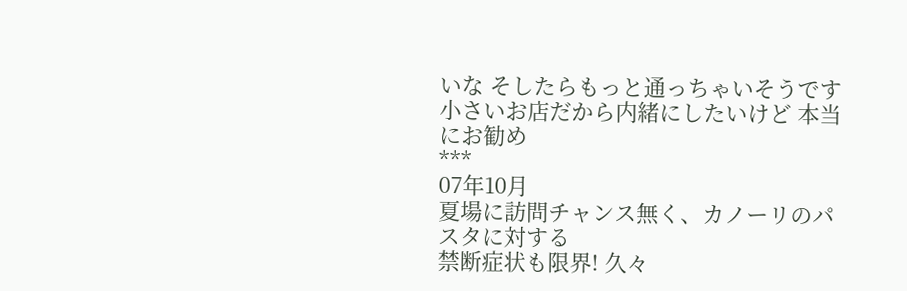いな そしたらもっと通っちゃいそうです
小さいお店だから内緒にしたいけど 本当にお勧め
***
07年10月
夏場に訪問チャンス無く、カノーリのパスタに対する
禁断症状も限界! 久々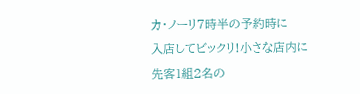カ・ノーリ7時半の予約時に
入店してビックリ!小さな店内に先客1組2名の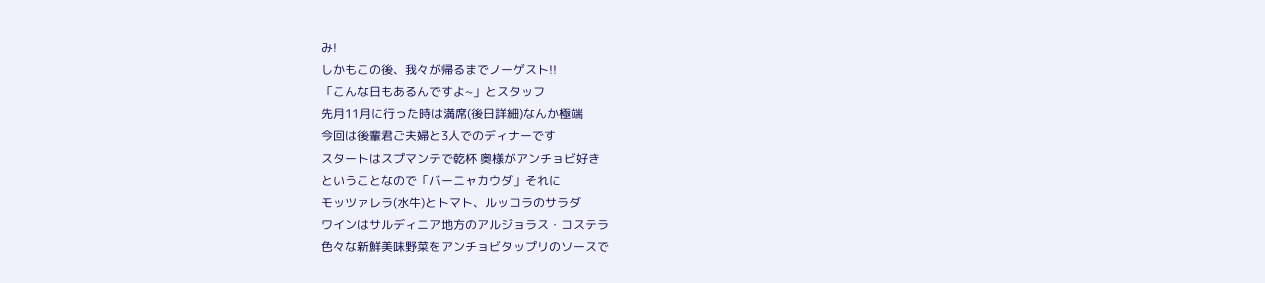み!
しかもこの後、我々が帰るまでノーゲスト!!
「こんな日もあるんですよ~」とスタッフ
先月11月に行った時は満席(後日詳細)なんか極端
今回は後輩君ご夫婦と3人でのディナーです
スタートはスプマンテで乾杯 奥様がアンチョビ好き
ということなので「バーニャカウダ」それに
モッツァレラ(水牛)とトマト、ルッコラのサラダ
ワインはサルディニア地方のアルジョラス・コステラ
色々な新鮮美味野菜をアンチョビタップリのソースで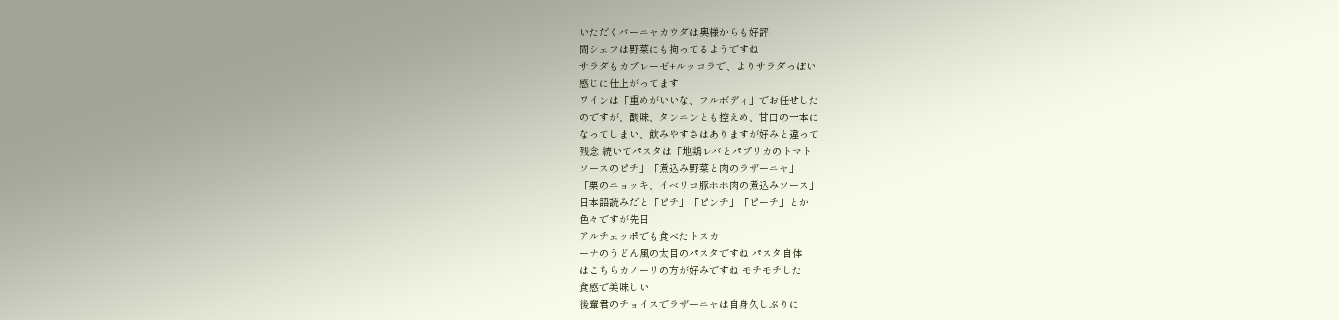いただくバーニャカウダは奥様からも好評
間シェフは野菜にも拘ってるようですね
サラダもカプレーゼ+ルッコラで、よりサラダっぽい
感じに仕上がってます
ワインは「重めがいいな、フルボディ」でお任せした
のですが、酸味、タンニンとも控えめ、甘口の一本に
なってしまい、飲みやすさはありますが好みと違って
残念 続いてパスタは「地鶏レバとパプリカのトマト
ソースのピチ」「煮込み野菜と肉のラザーニャ」
「栗のニョッキ、イベリコ豚ホホ肉の煮込みソース」
日本語読みだと「ピチ」「ピンチ」「ピーチ」とか
色々ですが先日
アルチェッポでも食べたトスカ
ーナのうどん風の太目のパスタですね パスタ自体
はこちらカノーリの方が好みですね モチモチした
食感で美味しい
後輩君のチョイスでラザーニャは自身久しぶりに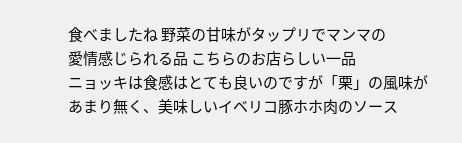食べましたね 野菜の甘味がタップリでマンマの
愛情感じられる品 こちらのお店らしい一品
ニョッキは食感はとても良いのですが「栗」の風味が
あまり無く、美味しいイベリコ豚ホホ肉のソース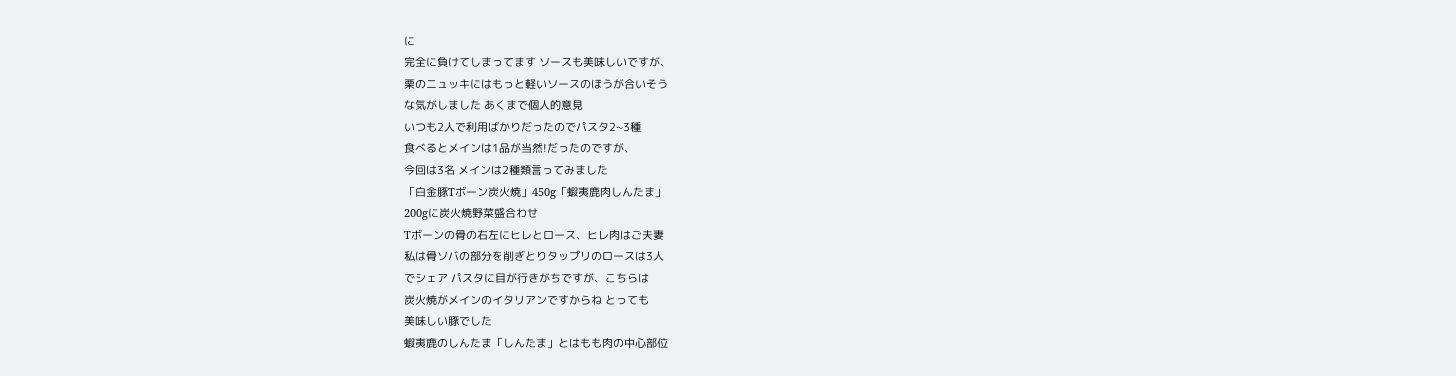に
完全に負けてしまってます ソースも美味しいですが、
栗のニュッキにはもっと軽いソースのほうが合いそう
な気がしました あくまで個人的意見
いつも2人で利用ばかりだったのでパスタ2~3種
食べるとメインは1品が当然!だったのですが、
今回は3名 メインは2種類言ってみました
「白金豚Tボーン炭火焼」450g「蝦夷鹿肉しんたま」
200gに炭火焼野菜盛合わせ
Tボーンの骨の右左にヒレとロース、ヒレ肉はご夫妻
私は骨ソバの部分を削ぎとりタップリのロースは3人
でシェア パスタに目が行きがちですが、こちらは
炭火焼がメインのイタリアンですからね とっても
美味しい豚でした
蝦夷鹿のしんたま「しんたま」とはもも肉の中心部位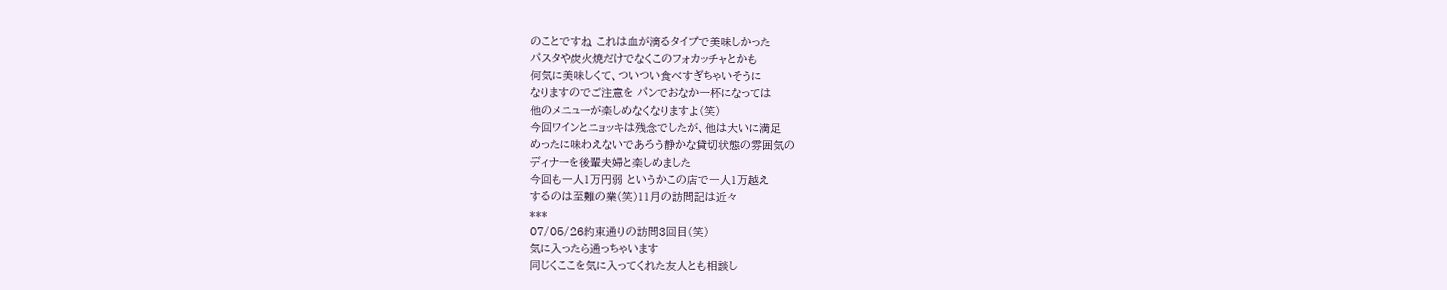のことですね これは血が滴るタイプで美味しかった
パスタや炭火焼だけでなくこのフォカッチャとかも
何気に美味しくて、ついつい食べすぎちゃいそうに
なりますのでご注意を パンでおなか一杯になっては
他のメニューが楽しめなくなりますよ(笑)
今回ワインとニョッキは残念でしたが、他は大いに満足
めったに味わえないであろう静かな貸切状態の雰囲気の
ディナーを後輩夫婦と楽しめました
今回も一人1万円弱 というかこの店で一人1万越え
するのは至難の業(笑)11月の訪問記は近々
***
07/05/26約束通りの訪問3回目(笑)
気に入ったら通っちゃいます
同じくここを気に入ってくれた友人とも相談し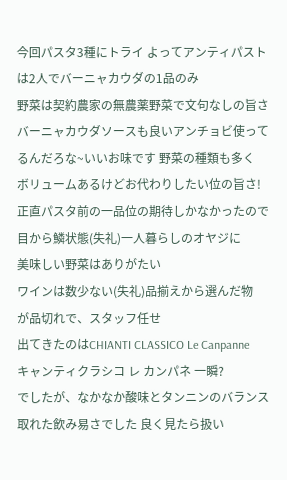今回パスタ3種にトライ よってアンティパスト
は2人でバーニャカウダの1品のみ
野菜は契約農家の無農薬野菜で文句なしの旨さ
バーニャカウダソースも良いアンチョビ使って
るんだろな~いいお味です 野菜の種類も多く
ボリュームあるけどお代わりしたい位の旨さ!
正直パスタ前の一品位の期待しかなかったので
目から鱗状態(失礼)一人暮らしのオヤジに
美味しい野菜はありがたい
ワインは数少ない(失礼)品揃えから選んだ物
が品切れで、スタッフ任せ
出てきたのはCHIANTI CLASSICO Le Canpanne
キャンティクラシコ レ カンパネ 一瞬?
でしたが、なかなか酸味とタンニンのバランス
取れた飲み易さでした 良く見たら扱い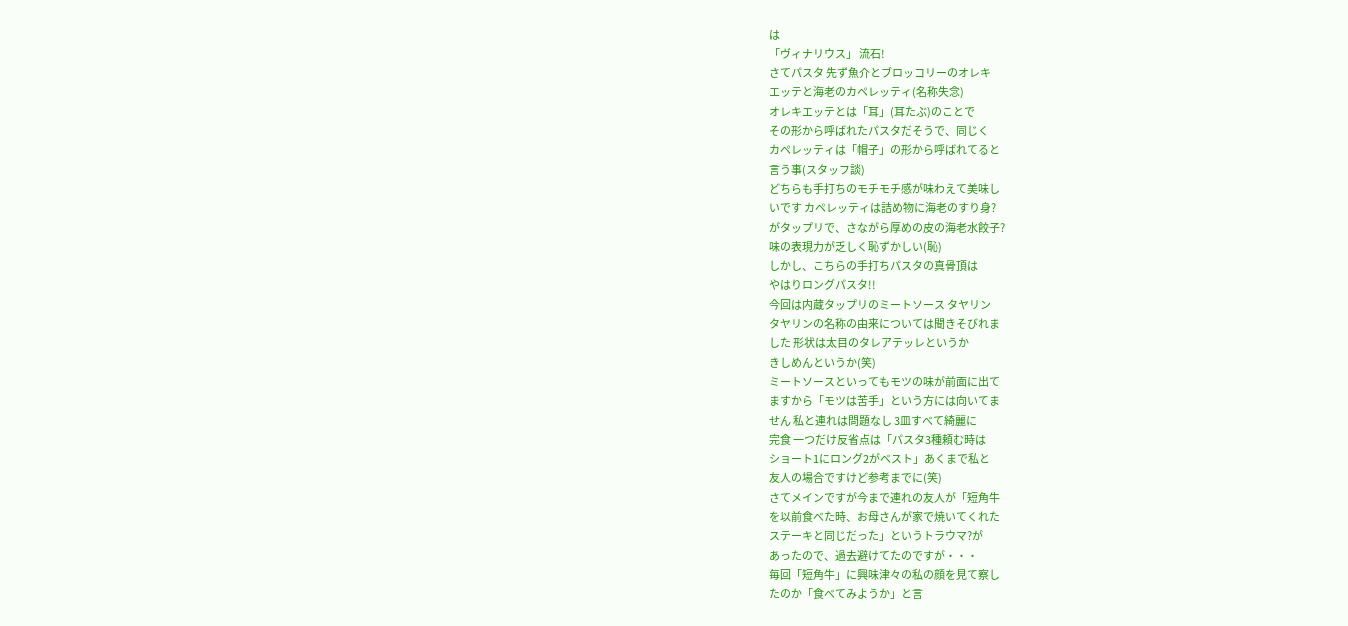は
「ヴィナリウス」 流石!
さてパスタ 先ず魚介とブロッコリーのオレキ
エッテと海老のカペレッティ(名称失念)
オレキエッテとは「耳」(耳たぶ)のことで
その形から呼ばれたパスタだそうで、同じく
カペレッティは「帽子」の形から呼ばれてると
言う事(スタッフ談)
どちらも手打ちのモチモチ感が味わえて美味し
いです カペレッティは詰め物に海老のすり身?
がタップリで、さながら厚めの皮の海老水餃子?
味の表現力が乏しく恥ずかしい(恥)
しかし、こちらの手打ちパスタの真骨頂は
やはりロングパスタ!!
今回は内蔵タップリのミートソース タヤリン
タヤリンの名称の由来については聞きそびれま
した 形状は太目のタレアテッレというか
きしめんというか(笑)
ミートソースといってもモツの味が前面に出て
ますから「モツは苦手」という方には向いてま
せん 私と連れは問題なし 3皿すべて綺麗に
完食 一つだけ反省点は「パスタ3種頼む時は
ショート1にロング2がベスト」あくまで私と
友人の場合ですけど参考までに(笑)
さてメインですが今まで連れの友人が「短角牛
を以前食べた時、お母さんが家で焼いてくれた
ステーキと同じだった」というトラウマ?が
あったので、過去避けてたのですが・・・
毎回「短角牛」に興味津々の私の顔を見て察し
たのか「食べてみようか」と言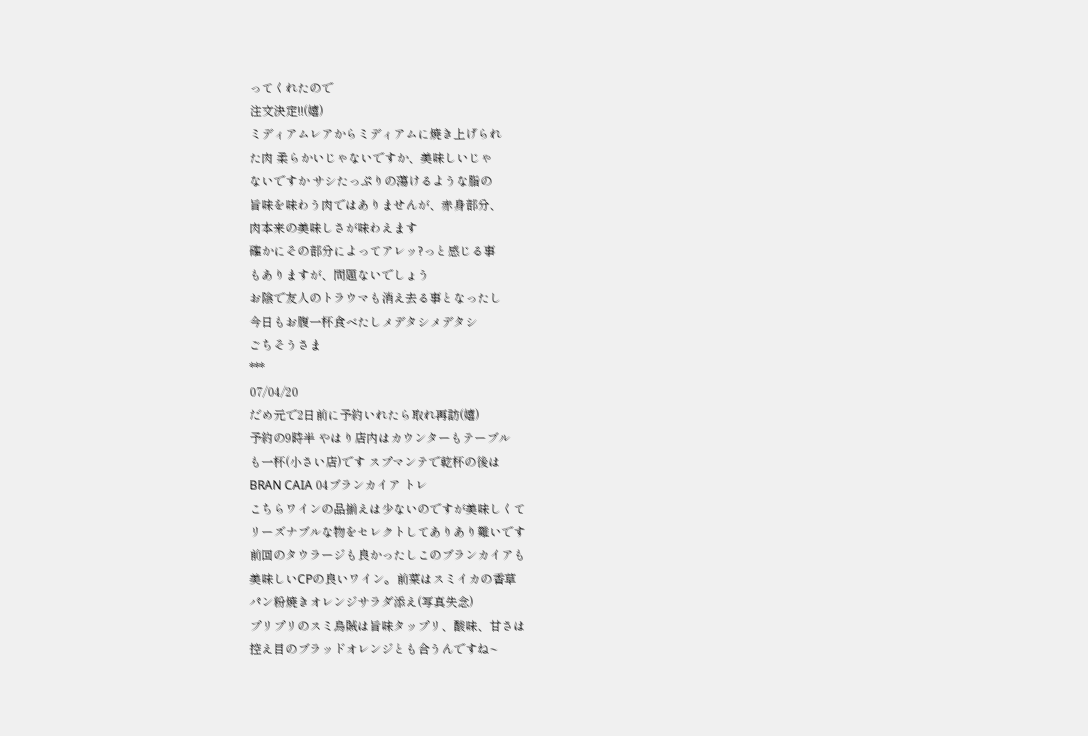ってくれたので
注文決定!!(嬉)
ミディアムレアからミディアムに焼き上げられ
た肉 柔らかいじゃないですか、美味しいじゃ
ないですか サシたっぷりの蕩けるような脂の
旨味を味わう肉ではありませんが、赤身部分、
肉本来の美味しさが味わえます
確かにその部分によってアレッ?っと感じる事
もありますが、問題ないでしょう
お陰で友人のトラウマも消え去る事となったし
今日もお腹一杯食べたしメデタシメデタシ
ごちそうさま
***
07/04/20
だめ元で2日前に予約いれたら取れ再訪(嬉)
予約の9時半 やはり店内はカウンターもテーブル
も一杯(小さい店)です スプマンテで乾杯の後は
BRAN CAIA 04ブランカイア トレ
こちらワインの品揃えは少ないのですが美味しくて
リーズナブルな物をセレクトしてありあり難いです
前回のタウラージも良かったしこのブランカイアも
美味しいCPの良いワイン。前菜はスミイカの香草
パン粉焼きオレンジサラダ添え(写真失念)
プリプリのスミ烏賊は旨味タップリ、酸味、甘さは
控え目のブラッドオレンジとも合うんですね~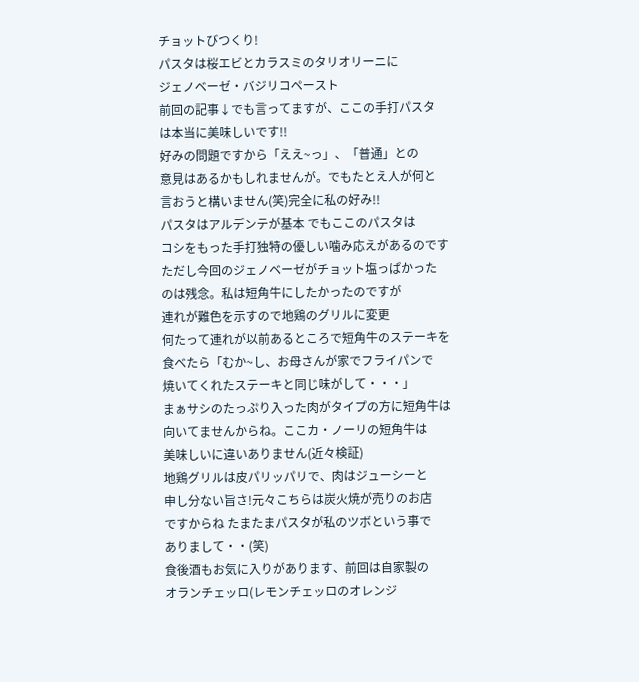チョットびつくり!
パスタは桜エビとカラスミのタリオリーニに
ジェノベーゼ・バジリコペースト
前回の記事↓でも言ってますが、ここの手打パスタ
は本当に美味しいです!!
好みの問題ですから「ええ~っ」、「普通」との
意見はあるかもしれませんが。でもたとえ人が何と
言おうと構いません(笑)完全に私の好み!!
パスタはアルデンテが基本 でもここのパスタは
コシをもった手打独特の優しい噛み応えがあるのです
ただし今回のジェノベーゼがチョット塩っぱかった
のは残念。私は短角牛にしたかったのですが
連れが難色を示すので地鶏のグリルに変更
何たって連れが以前あるところで短角牛のステーキを
食べたら「むか~し、お母さんが家でフライパンで
焼いてくれたステーキと同じ味がして・・・」
まぁサシのたっぷり入った肉がタイプの方に短角牛は
向いてませんからね。ここカ・ノーリの短角牛は
美味しいに違いありません(近々検証)
地鶏グリルは皮パリッパリで、肉はジューシーと
申し分ない旨さ!元々こちらは炭火焼が売りのお店
ですからね たまたまパスタが私のツボという事で
ありまして・・(笑)
食後酒もお気に入りがあります、前回は自家製の
オランチェッロ(レモンチェッロのオレンジ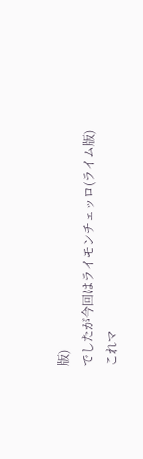版)
でしたが今回はライモンチェッロ(ライム版)
これマ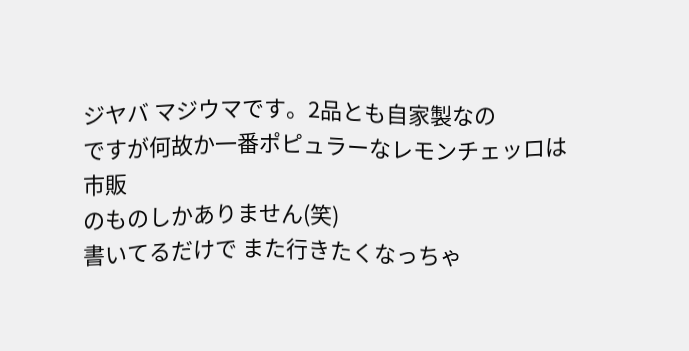ジヤバ マジウマです。2品とも自家製なの
ですが何故か一番ポピュラーなレモンチェッロは市販
のものしかありません(笑)
書いてるだけで また行きたくなっちゃ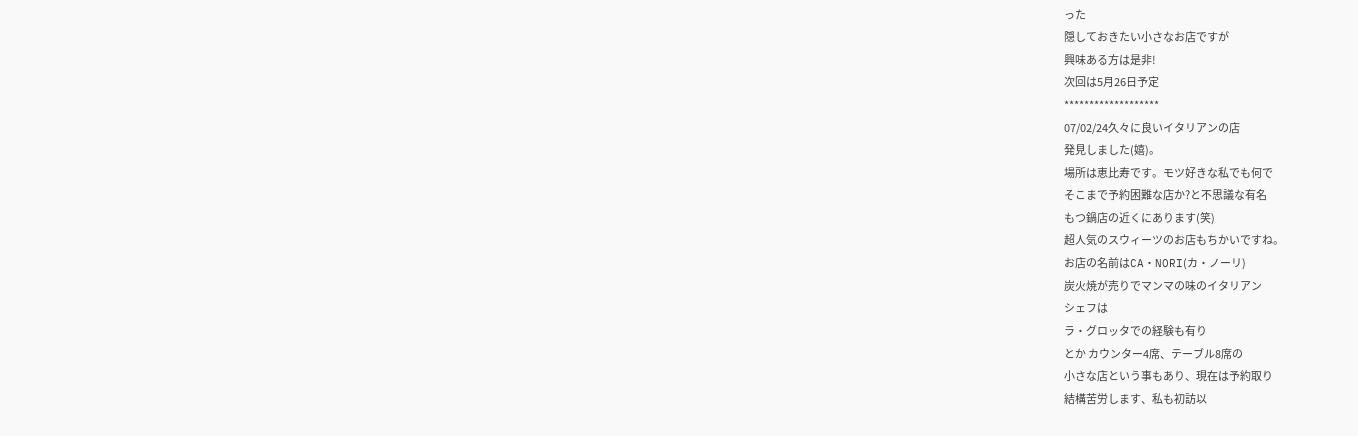った
隠しておきたい小さなお店ですが
興味ある方は是非!
次回は5月26日予定
*******************
07/02/24久々に良いイタリアンの店
発見しました(嬉)。
場所は恵比寿です。モツ好きな私でも何で
そこまで予約困難な店か?と不思議な有名
もつ鍋店の近くにあります(笑)
超人気のスウィーツのお店もちかいですね。
お店の名前はCA・NORI(カ・ノーリ)
炭火焼が売りでマンマの味のイタリアン
シェフは
ラ・グロッタでの経験も有り
とか カウンター4席、テーブル8席の
小さな店という事もあり、現在は予約取り
結構苦労します、私も初訪以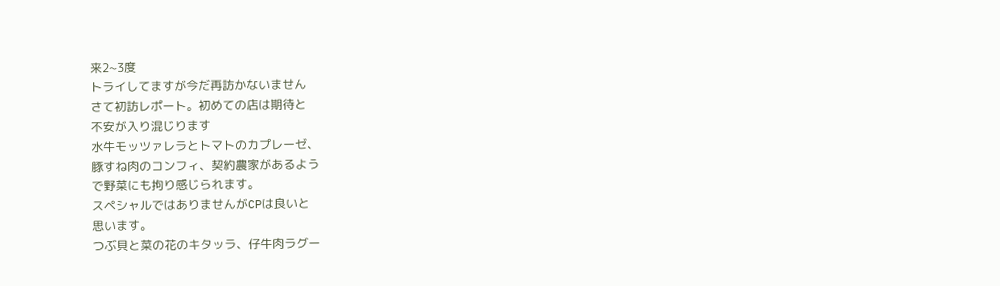来2~3度
トライしてますが今だ再訪かないません
さて初訪レポート。初めての店は期待と
不安が入り混じります
水牛モッツァレラとトマトのカプレーゼ、
豚すね肉のコンフィ、契約農家があるよう
で野菜にも拘り感じられます。
スペシャルではありませんがCPは良いと
思います。
つぶ貝と菜の花のキタッラ、仔牛肉ラグー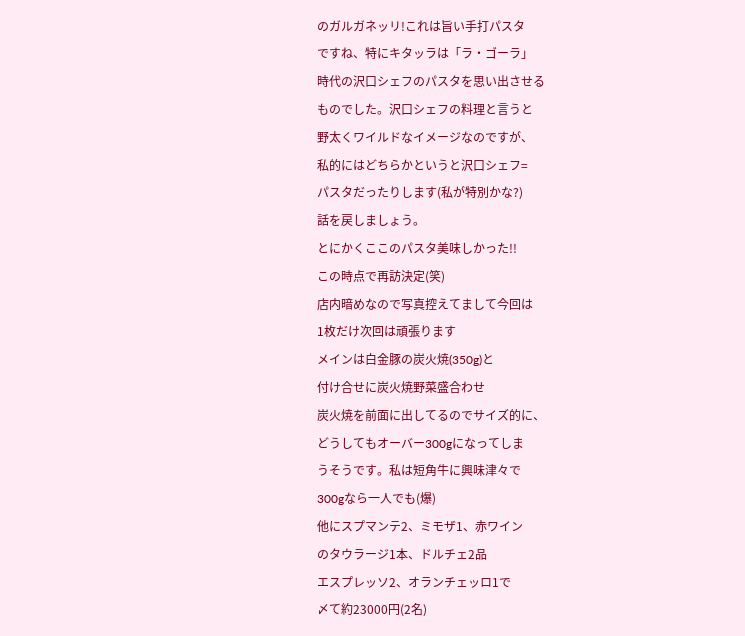のガルガネッリ!これは旨い手打パスタ
ですね、特にキタッラは「ラ・ゴーラ」
時代の沢口シェフのパスタを思い出させる
ものでした。沢口シェフの料理と言うと
野太くワイルドなイメージなのですが、
私的にはどちらかというと沢口シェフ=
パスタだったりします(私が特別かな?)
話を戻しましょう。
とにかくここのパスタ美味しかった!!
この時点で再訪決定(笑)
店内暗めなので写真控えてまして今回は
1枚だけ次回は頑張ります
メインは白金豚の炭火焼(350g)と
付け合せに炭火焼野菜盛合わせ
炭火焼を前面に出してるのでサイズ的に、
どうしてもオーバー300gになってしま
うそうです。私は短角牛に興味津々で
300gなら一人でも(爆)
他にスプマンテ2、ミモザ1、赤ワイン
のタウラージ1本、ドルチェ2品
エスプレッソ2、オランチェッロ1で
〆て約23000円(2名)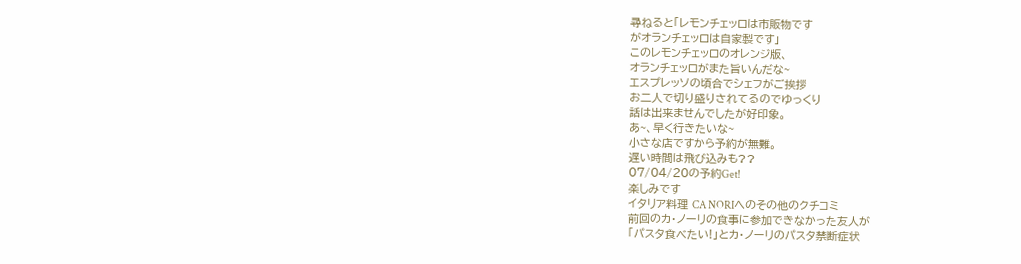尋ねると「レモンチェッロは市販物です
がオランチェッロは自家製です」
このレモンチェッロのオレンジ版、
オランチェッロがまた旨いんだな~
エスプレッソの頃合でシェフがご挨拶
お二人で切り盛りされてるのでゆっくり
話は出来ませんでしたが好印象。
あ~、早く行きたいな~
小さな店ですから予約が無難。
遅い時間は飛び込みも??
07/04/20の予約Get!
楽しみです
イタリア料理 CA NORIへのその他のクチコミ
前回のカ・ノーリの食事に参加できなかった友人が
「パスタ食べたい!」とカ・ノーリのパスタ禁断症状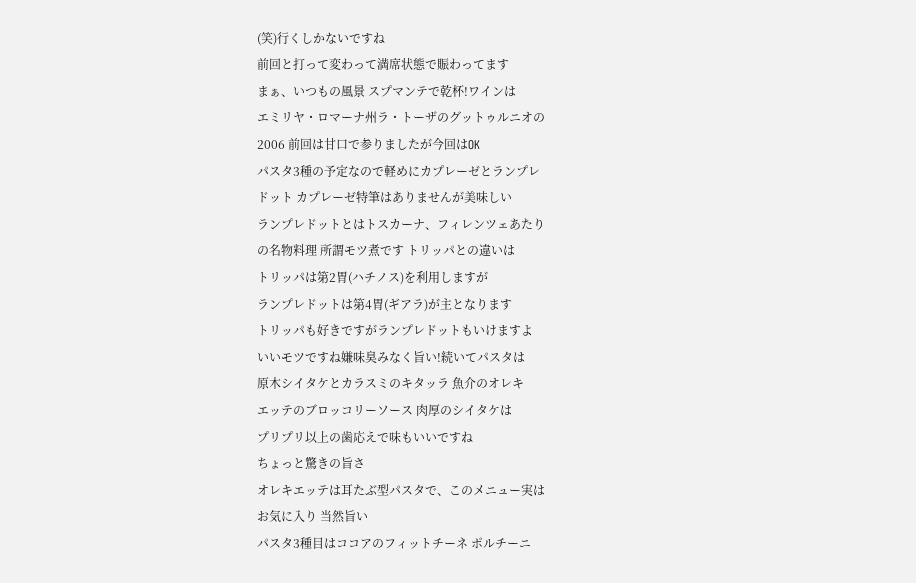(笑)行くしかないですね
前回と打って変わって満席状態で賑わってます
まぁ、いつもの風景 スプマンテで乾杯!ワインは
エミリヤ・ロマーナ州ラ・トーザのグットゥルニオの
2006 前回は甘口で参りましたが今回はOK
パスタ3種の予定なので軽めにカプレーゼとランプレ
ドット カプレーゼ特筆はありませんが美味しい
ランプレドットとはトスカーナ、フィレンツェあたり
の名物料理 所謂モツ煮です トリッパとの違いは
トリッパは第2胃(ハチノス)を利用しますが
ランプレドットは第4胃(ギアラ)が主となります
トリッパも好きですがランプレドットもいけますよ
いいモツですね嫌味臭みなく旨い!続いてパスタは
原木シイタケとカラスミのキタッラ 魚介のオレキ
エッテのブロッコリーソース 肉厚のシイタケは
プリプリ以上の歯応えで味もいいですね
ちょっと驚きの旨さ
オレキエッテは耳たぶ型パスタで、このメニュー実は
お気に入り 当然旨い
パスタ3種目はココアのフィットチーネ ポルチーニ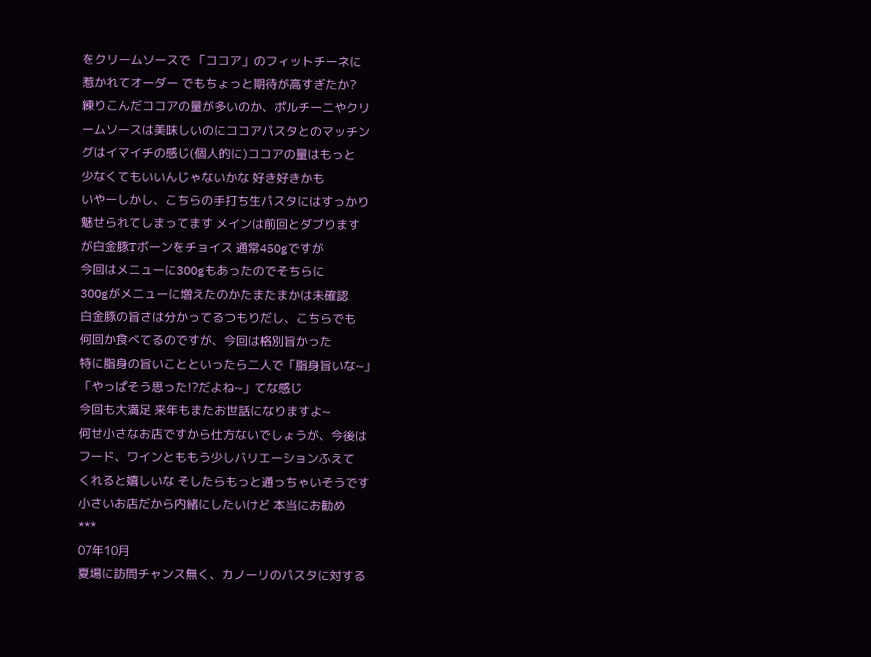をクリームソースで 「ココア」のフィットチーネに
惹かれてオーダー でもちょっと期待が高すぎたか?
練りこんだココアの量が多いのか、ポルチーニやクリ
ームソースは美味しいのにココアパスタとのマッチン
グはイマイチの感じ(個人的に)ココアの量はもっと
少なくてもいいんじゃないかな 好き好きかも
いやーしかし、こちらの手打ち生パスタにはすっかり
魅せられてしまってます メインは前回とダブります
が白金豚Tボーンをチョイス 通常450gですが
今回はメニューに300gもあったのでそちらに
300gがメニューに増えたのかたまたまかは未確認
白金豚の旨さは分かってるつもりだし、こちらでも
何回か食べてるのですが、今回は格別旨かった
特に脂身の旨いことといったら二人で「脂身旨いな~」
「やっぱそう思った!?だよね~」てな感じ
今回も大満足 来年もまたお世話になりますよ~
何せ小さなお店ですから仕方ないでしょうが、今後は
フード、ワインとももう少しバリエーションふえて
くれると嬉しいな そしたらもっと通っちゃいそうです
小さいお店だから内緒にしたいけど 本当にお勧め
***
07年10月
夏場に訪問チャンス無く、カノーリのパスタに対する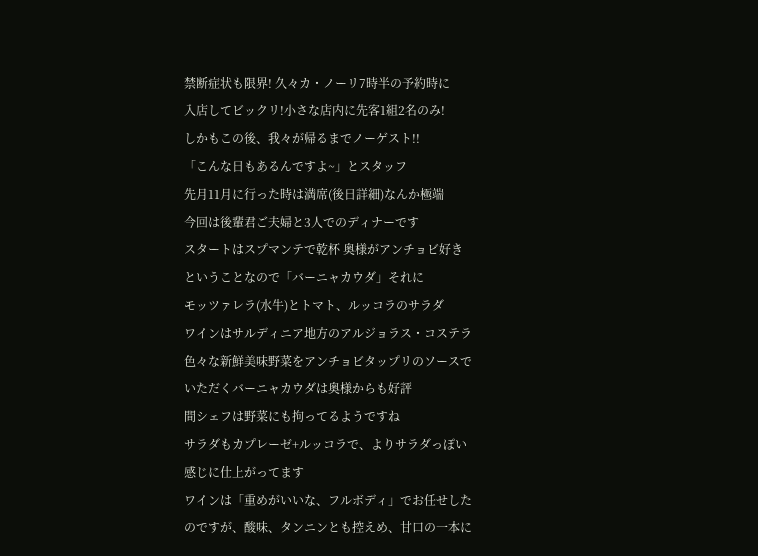禁断症状も限界! 久々カ・ノーリ7時半の予約時に
入店してビックリ!小さな店内に先客1組2名のみ!
しかもこの後、我々が帰るまでノーゲスト!!
「こんな日もあるんですよ~」とスタッフ
先月11月に行った時は満席(後日詳細)なんか極端
今回は後輩君ご夫婦と3人でのディナーです
スタートはスプマンテで乾杯 奥様がアンチョビ好き
ということなので「バーニャカウダ」それに
モッツァレラ(水牛)とトマト、ルッコラのサラダ
ワインはサルディニア地方のアルジョラス・コステラ
色々な新鮮美味野菜をアンチョビタップリのソースで
いただくバーニャカウダは奥様からも好評
間シェフは野菜にも拘ってるようですね
サラダもカプレーゼ+ルッコラで、よりサラダっぽい
感じに仕上がってます
ワインは「重めがいいな、フルボディ」でお任せした
のですが、酸味、タンニンとも控えめ、甘口の一本に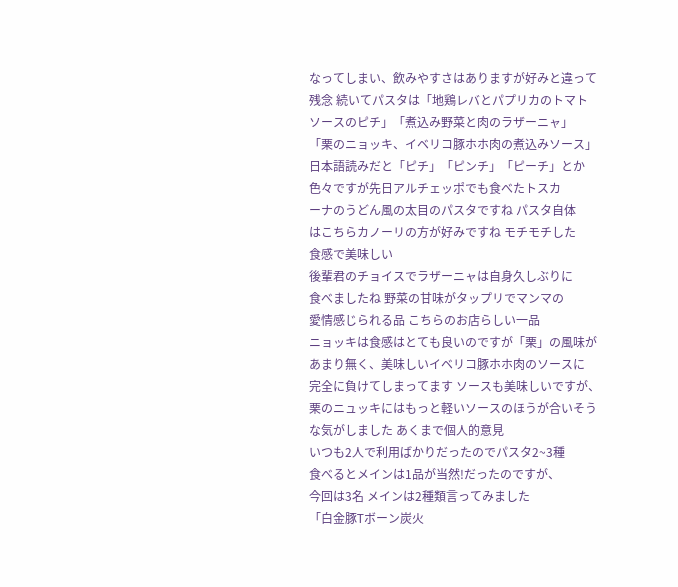なってしまい、飲みやすさはありますが好みと違って
残念 続いてパスタは「地鶏レバとパプリカのトマト
ソースのピチ」「煮込み野菜と肉のラザーニャ」
「栗のニョッキ、イベリコ豚ホホ肉の煮込みソース」
日本語読みだと「ピチ」「ピンチ」「ピーチ」とか
色々ですが先日アルチェッポでも食べたトスカ
ーナのうどん風の太目のパスタですね パスタ自体
はこちらカノーリの方が好みですね モチモチした
食感で美味しい
後輩君のチョイスでラザーニャは自身久しぶりに
食べましたね 野菜の甘味がタップリでマンマの
愛情感じられる品 こちらのお店らしい一品
ニョッキは食感はとても良いのですが「栗」の風味が
あまり無く、美味しいイベリコ豚ホホ肉のソースに
完全に負けてしまってます ソースも美味しいですが、
栗のニュッキにはもっと軽いソースのほうが合いそう
な気がしました あくまで個人的意見
いつも2人で利用ばかりだったのでパスタ2~3種
食べるとメインは1品が当然!だったのですが、
今回は3名 メインは2種類言ってみました
「白金豚Tボーン炭火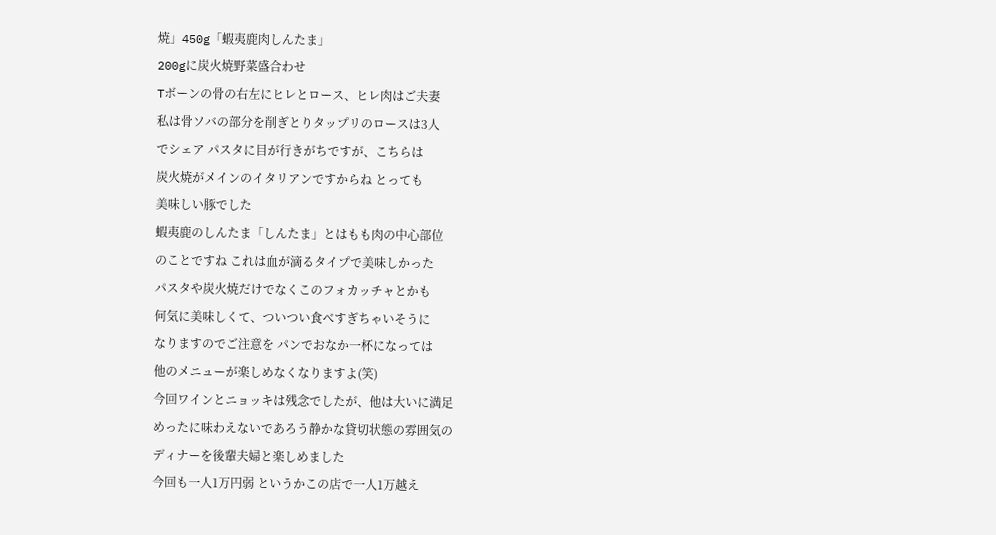焼」450g「蝦夷鹿肉しんたま」
200gに炭火焼野菜盛合わせ
Tボーンの骨の右左にヒレとロース、ヒレ肉はご夫妻
私は骨ソバの部分を削ぎとりタップリのロースは3人
でシェア パスタに目が行きがちですが、こちらは
炭火焼がメインのイタリアンですからね とっても
美味しい豚でした
蝦夷鹿のしんたま「しんたま」とはもも肉の中心部位
のことですね これは血が滴るタイプで美味しかった
パスタや炭火焼だけでなくこのフォカッチャとかも
何気に美味しくて、ついつい食べすぎちゃいそうに
なりますのでご注意を パンでおなか一杯になっては
他のメニューが楽しめなくなりますよ(笑)
今回ワインとニョッキは残念でしたが、他は大いに満足
めったに味わえないであろう静かな貸切状態の雰囲気の
ディナーを後輩夫婦と楽しめました
今回も一人1万円弱 というかこの店で一人1万越え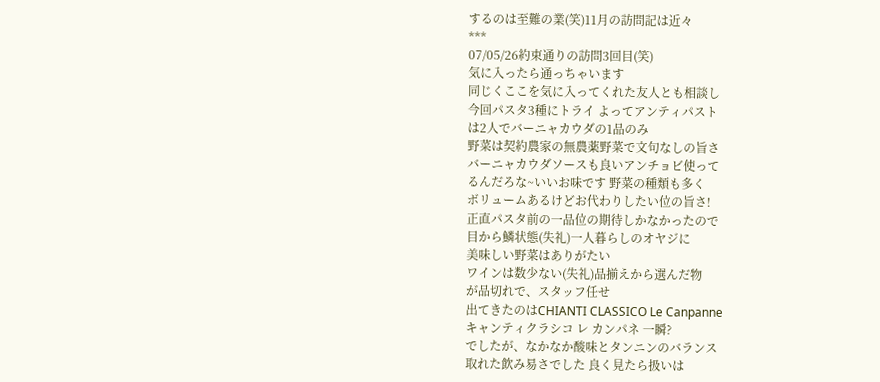するのは至難の業(笑)11月の訪問記は近々
***
07/05/26約束通りの訪問3回目(笑)
気に入ったら通っちゃいます
同じくここを気に入ってくれた友人とも相談し
今回パスタ3種にトライ よってアンティパスト
は2人でバーニャカウダの1品のみ
野菜は契約農家の無農薬野菜で文句なしの旨さ
バーニャカウダソースも良いアンチョビ使って
るんだろな~いいお味です 野菜の種類も多く
ボリュームあるけどお代わりしたい位の旨さ!
正直パスタ前の一品位の期待しかなかったので
目から鱗状態(失礼)一人暮らしのオヤジに
美味しい野菜はありがたい
ワインは数少ない(失礼)品揃えから選んだ物
が品切れで、スタッフ任せ
出てきたのはCHIANTI CLASSICO Le Canpanne
キャンティクラシコ レ カンパネ 一瞬?
でしたが、なかなか酸味とタンニンのバランス
取れた飲み易さでした 良く見たら扱いは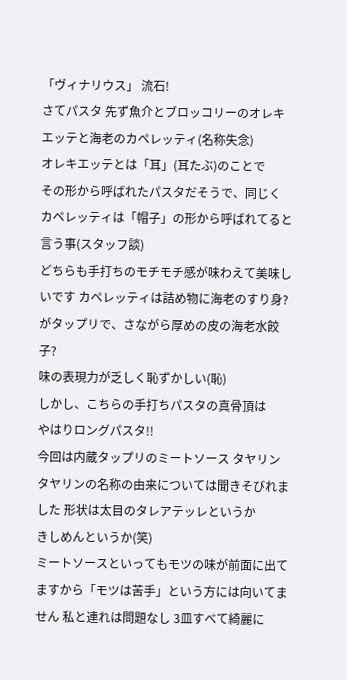「ヴィナリウス」 流石!
さてパスタ 先ず魚介とブロッコリーのオレキ
エッテと海老のカペレッティ(名称失念)
オレキエッテとは「耳」(耳たぶ)のことで
その形から呼ばれたパスタだそうで、同じく
カペレッティは「帽子」の形から呼ばれてると
言う事(スタッフ談)
どちらも手打ちのモチモチ感が味わえて美味し
いです カペレッティは詰め物に海老のすり身?
がタップリで、さながら厚めの皮の海老水餃子?
味の表現力が乏しく恥ずかしい(恥)
しかし、こちらの手打ちパスタの真骨頂は
やはりロングパスタ!!
今回は内蔵タップリのミートソース タヤリン
タヤリンの名称の由来については聞きそびれま
した 形状は太目のタレアテッレというか
きしめんというか(笑)
ミートソースといってもモツの味が前面に出て
ますから「モツは苦手」という方には向いてま
せん 私と連れは問題なし 3皿すべて綺麗に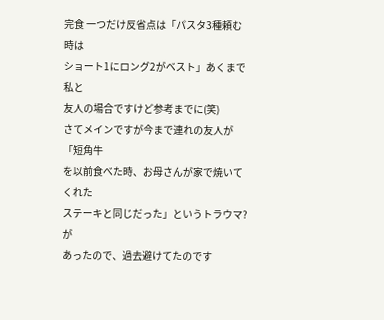完食 一つだけ反省点は「パスタ3種頼む時は
ショート1にロング2がベスト」あくまで私と
友人の場合ですけど参考までに(笑)
さてメインですが今まで連れの友人が「短角牛
を以前食べた時、お母さんが家で焼いてくれた
ステーキと同じだった」というトラウマ?が
あったので、過去避けてたのです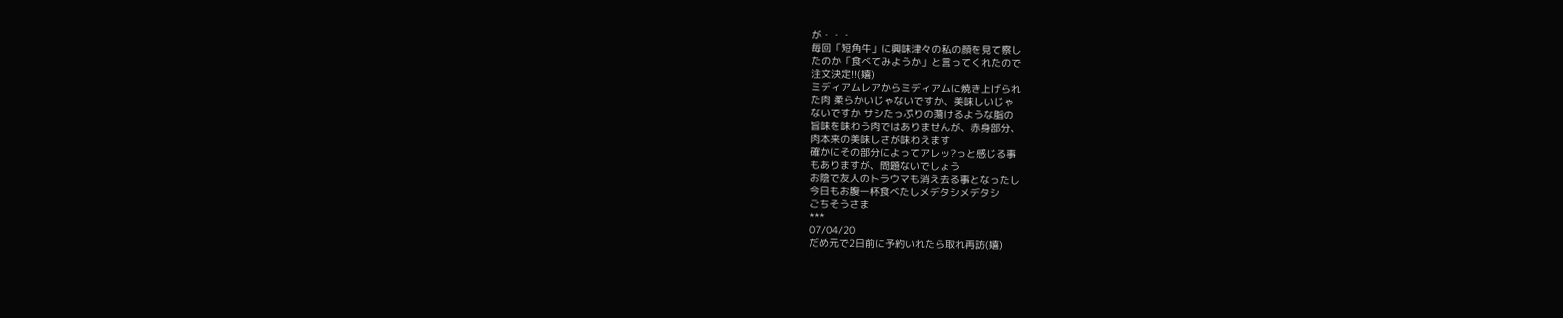が・・・
毎回「短角牛」に興味津々の私の顔を見て察し
たのか「食べてみようか」と言ってくれたので
注文決定!!(嬉)
ミディアムレアからミディアムに焼き上げられ
た肉 柔らかいじゃないですか、美味しいじゃ
ないですか サシたっぷりの蕩けるような脂の
旨味を味わう肉ではありませんが、赤身部分、
肉本来の美味しさが味わえます
確かにその部分によってアレッ?っと感じる事
もありますが、問題ないでしょう
お陰で友人のトラウマも消え去る事となったし
今日もお腹一杯食べたしメデタシメデタシ
ごちそうさま
***
07/04/20
だめ元で2日前に予約いれたら取れ再訪(嬉)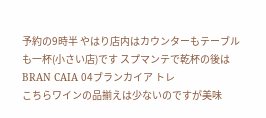予約の9時半 やはり店内はカウンターもテーブル
も一杯(小さい店)です スプマンテで乾杯の後は
BRAN CAIA 04ブランカイア トレ
こちらワインの品揃えは少ないのですが美味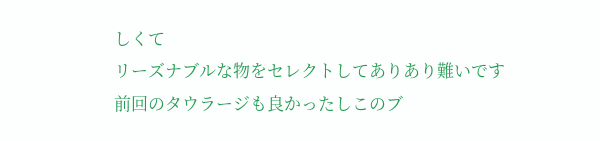しくて
リーズナブルな物をセレクトしてありあり難いです
前回のタウラージも良かったしこのブ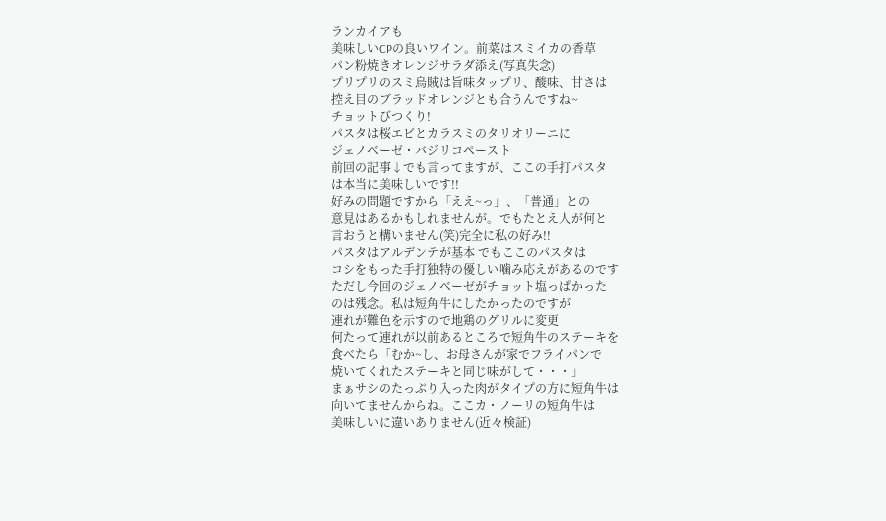ランカイアも
美味しいCPの良いワイン。前菜はスミイカの香草
パン粉焼きオレンジサラダ添え(写真失念)
プリプリのスミ烏賊は旨味タップリ、酸味、甘さは
控え目のブラッドオレンジとも合うんですね~
チョットびつくり!
パスタは桜エビとカラスミのタリオリーニに
ジェノベーゼ・バジリコペースト
前回の記事↓でも言ってますが、ここの手打パスタ
は本当に美味しいです!!
好みの問題ですから「ええ~っ」、「普通」との
意見はあるかもしれませんが。でもたとえ人が何と
言おうと構いません(笑)完全に私の好み!!
パスタはアルデンテが基本 でもここのパスタは
コシをもった手打独特の優しい噛み応えがあるのです
ただし今回のジェノベーゼがチョット塩っぱかった
のは残念。私は短角牛にしたかったのですが
連れが難色を示すので地鶏のグリルに変更
何たって連れが以前あるところで短角牛のステーキを
食べたら「むか~し、お母さんが家でフライパンで
焼いてくれたステーキと同じ味がして・・・」
まぁサシのたっぷり入った肉がタイプの方に短角牛は
向いてませんからね。ここカ・ノーリの短角牛は
美味しいに違いありません(近々検証)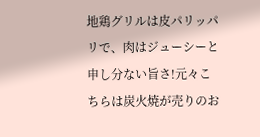地鶏グリルは皮パリッパリで、肉はジューシーと
申し分ない旨さ!元々こちらは炭火焼が売りのお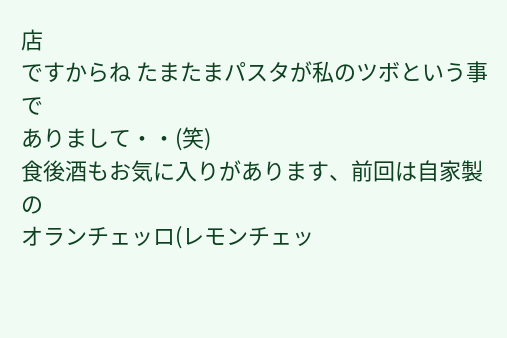店
ですからね たまたまパスタが私のツボという事で
ありまして・・(笑)
食後酒もお気に入りがあります、前回は自家製の
オランチェッロ(レモンチェッ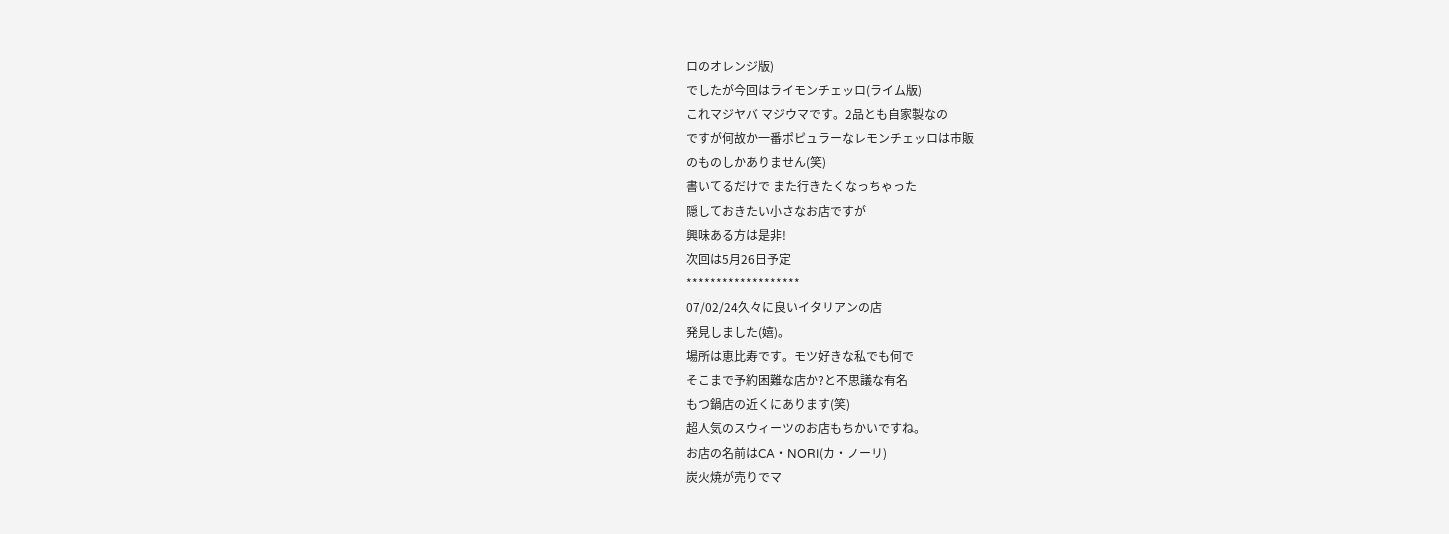ロのオレンジ版)
でしたが今回はライモンチェッロ(ライム版)
これマジヤバ マジウマです。2品とも自家製なの
ですが何故か一番ポピュラーなレモンチェッロは市販
のものしかありません(笑)
書いてるだけで また行きたくなっちゃった
隠しておきたい小さなお店ですが
興味ある方は是非!
次回は5月26日予定
*******************
07/02/24久々に良いイタリアンの店
発見しました(嬉)。
場所は恵比寿です。モツ好きな私でも何で
そこまで予約困難な店か?と不思議な有名
もつ鍋店の近くにあります(笑)
超人気のスウィーツのお店もちかいですね。
お店の名前はCA・NORI(カ・ノーリ)
炭火焼が売りでマ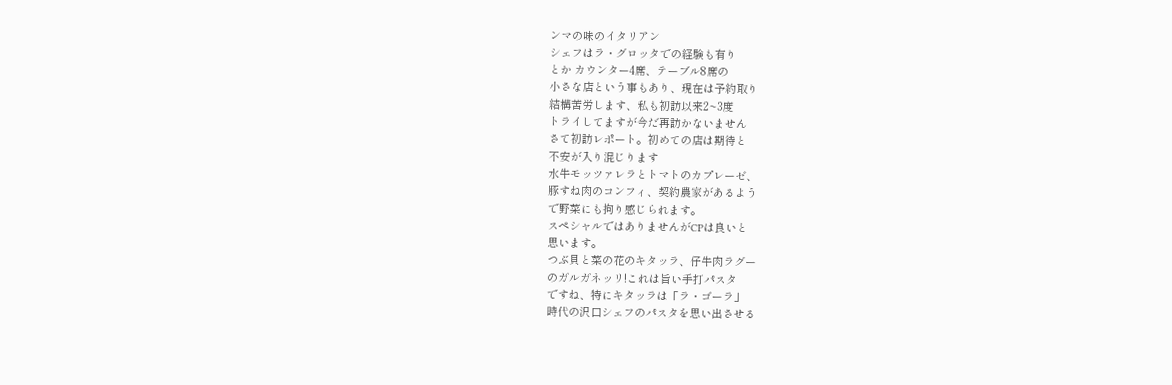ンマの味のイタリアン
シェフはラ・グロッタでの経験も有り
とか カウンター4席、テーブル8席の
小さな店という事もあり、現在は予約取り
結構苦労します、私も初訪以来2~3度
トライしてますが今だ再訪かないません
さて初訪レポート。初めての店は期待と
不安が入り混じります
水牛モッツァレラとトマトのカプレーゼ、
豚すね肉のコンフィ、契約農家があるよう
で野菜にも拘り感じられます。
スペシャルではありませんがCPは良いと
思います。
つぶ貝と菜の花のキタッラ、仔牛肉ラグー
のガルガネッリ!これは旨い手打パスタ
ですね、特にキタッラは「ラ・ゴーラ」
時代の沢口シェフのパスタを思い出させる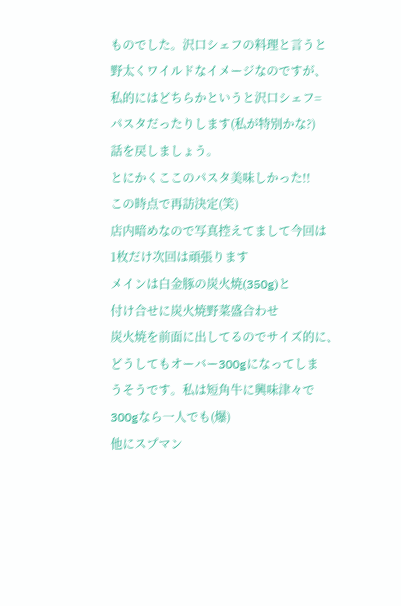ものでした。沢口シェフの料理と言うと
野太くワイルドなイメージなのですが、
私的にはどちらかというと沢口シェフ=
パスタだったりします(私が特別かな?)
話を戻しましょう。
とにかくここのパスタ美味しかった!!
この時点で再訪決定(笑)
店内暗めなので写真控えてまして今回は
1枚だけ次回は頑張ります
メインは白金豚の炭火焼(350g)と
付け合せに炭火焼野菜盛合わせ
炭火焼を前面に出してるのでサイズ的に、
どうしてもオーバー300gになってしま
うそうです。私は短角牛に興味津々で
300gなら一人でも(爆)
他にスプマン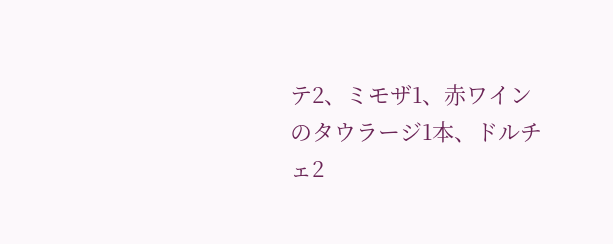テ2、ミモザ1、赤ワイン
のタウラージ1本、ドルチェ2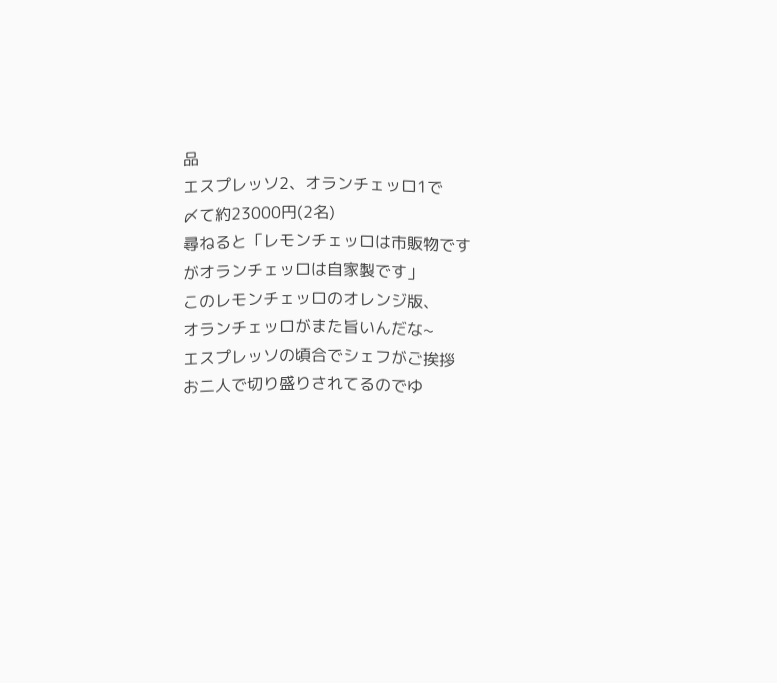品
エスプレッソ2、オランチェッロ1で
〆て約23000円(2名)
尋ねると「レモンチェッロは市販物です
がオランチェッロは自家製です」
このレモンチェッロのオレンジ版、
オランチェッロがまた旨いんだな~
エスプレッソの頃合でシェフがご挨拶
お二人で切り盛りされてるのでゆ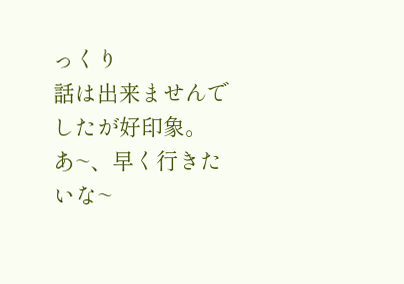っくり
話は出来ませんでしたが好印象。
あ~、早く行きたいな~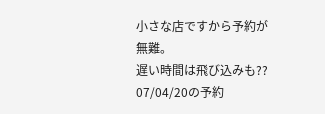小さな店ですから予約が無難。
遅い時間は飛び込みも??
07/04/20の予約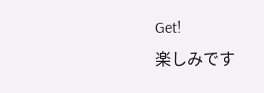Get!
楽しみです